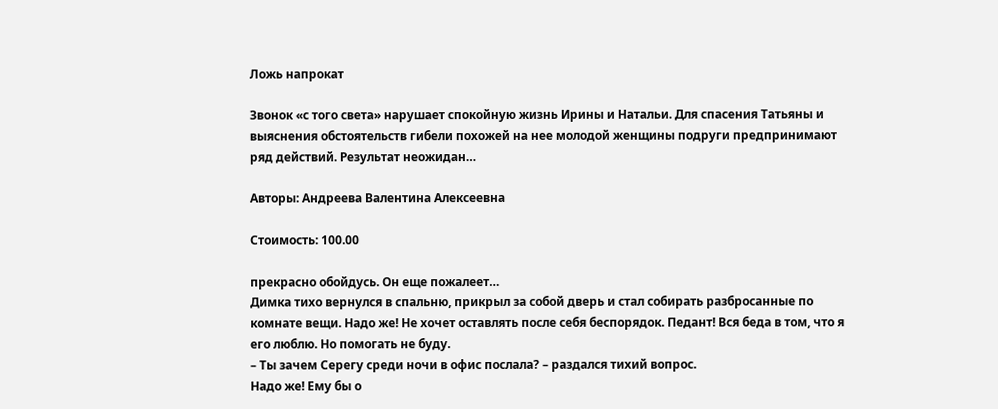Ложь напрокат

Звонок «с того света» нарушает спокойную жизнь Ирины и Натальи. Для спасения Татьяны и выяснения обстоятельств гибели похожей на нее молодой женщины подруги предпринимают ряд действий. Результат неожидан…

Авторы: Андреева Валентина Алексеевна

Стоимость: 100.00

прекрасно обойдусь. Он еще пожалеет…
Димка тихо вернулся в спальню, прикрыл за собой дверь и стал собирать разбросанные по комнате вещи. Надо же! Не хочет оставлять после себя беспорядок. Педант! Вся беда в том, что я его люблю. Но помогать не буду.
– Ты зачем Серегу среди ночи в офис послала? – раздался тихий вопрос.
Надо же! Ему бы о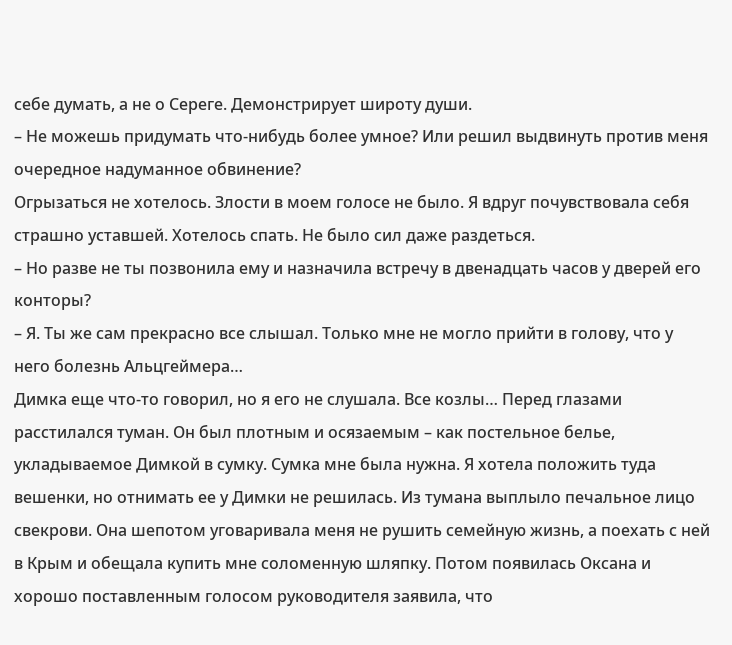себе думать, а не о Сереге. Демонстрирует широту души.
– Не можешь придумать что-нибудь более умное? Или решил выдвинуть против меня очередное надуманное обвинение?
Огрызаться не хотелось. Злости в моем голосе не было. Я вдруг почувствовала себя страшно уставшей. Хотелось спать. Не было сил даже раздеться.
– Но разве не ты позвонила ему и назначила встречу в двенадцать часов у дверей его конторы?
– Я. Ты же сам прекрасно все слышал. Только мне не могло прийти в голову, что у него болезнь Альцгеймера…
Димка еще что-то говорил, но я его не слушала. Все козлы… Перед глазами расстилался туман. Он был плотным и осязаемым – как постельное белье, укладываемое Димкой в сумку. Сумка мне была нужна. Я хотела положить туда вешенки, но отнимать ее у Димки не решилась. Из тумана выплыло печальное лицо свекрови. Она шепотом уговаривала меня не рушить семейную жизнь, а поехать с ней в Крым и обещала купить мне соломенную шляпку. Потом появилась Оксана и хорошо поставленным голосом руководителя заявила, что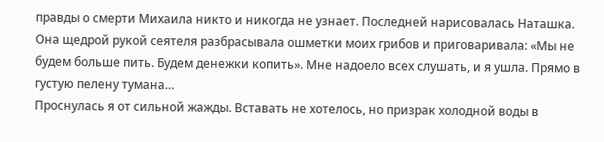правды о смерти Михаила никто и никогда не узнает. Последней нарисовалась Наташка. Она щедрой рукой сеятеля разбрасывала ошметки моих грибов и приговаривала: «Мы не будем больше пить. Будем денежки копить». Мне надоело всех слушать, и я ушла. Прямо в густую пелену тумана…
Проснулась я от сильной жажды. Вставать не хотелось, но призрак холодной воды в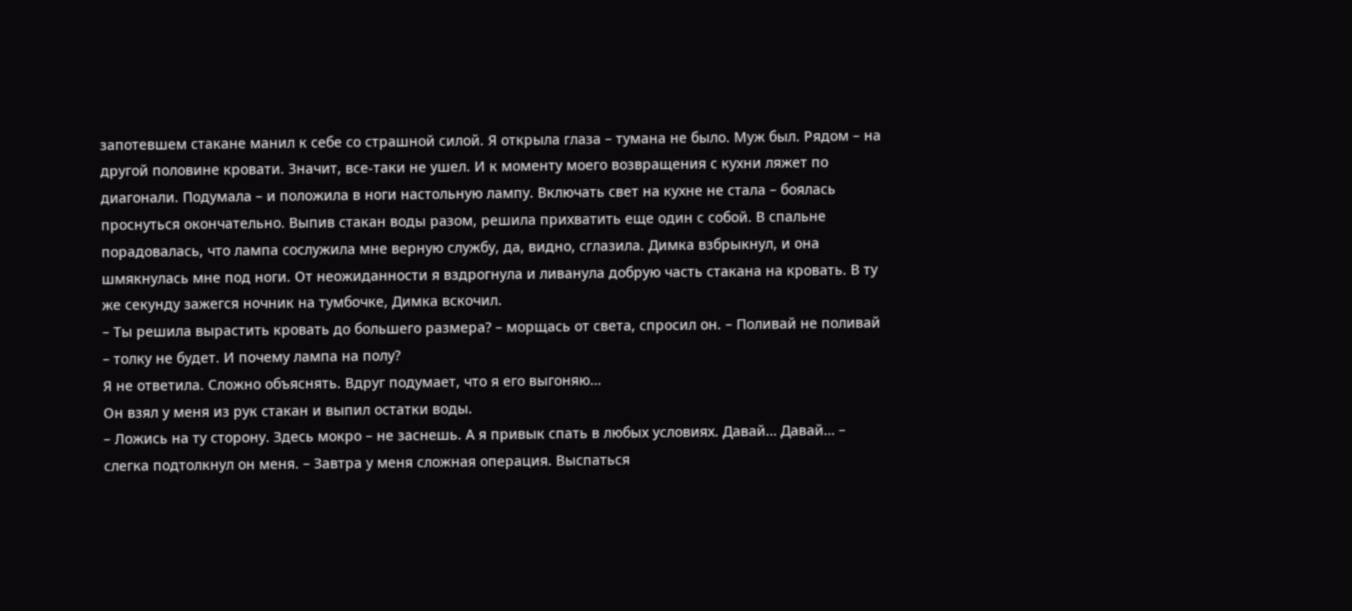запотевшем стакане манил к себе со страшной силой. Я открыла глаза – тумана не было. Муж был. Рядом – на другой половине кровати. Значит, все-таки не ушел. И к моменту моего возвращения с кухни ляжет по диагонали. Подумала – и положила в ноги настольную лампу. Включать свет на кухне не стала – боялась проснуться окончательно. Выпив стакан воды разом, решила прихватить еще один с собой. В спальне порадовалась, что лампа сослужила мне верную службу, да, видно, сглазила. Димка взбрыкнул, и она шмякнулась мне под ноги. От неожиданности я вздрогнула и ливанула добрую часть стакана на кровать. В ту же секунду зажегся ночник на тумбочке, Димка вскочил.
– Ты решила вырастить кровать до большего размера? – морщась от света, спросил он. – Поливай не поливай – толку не будет. И почему лампа на полу?
Я не ответила. Сложно объяснять. Вдруг подумает, что я его выгоняю…
Он взял у меня из рук стакан и выпил остатки воды.
– Ложись на ту сторону. Здесь мокро – не заснешь. А я привык спать в любых условиях. Давай… Давай… – слегка подтолкнул он меня. – Завтра у меня сложная операция. Выспаться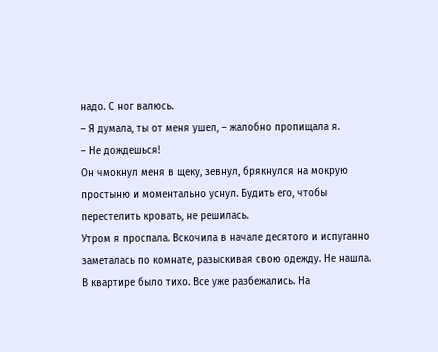надо. С ног валюсь.
– Я думала, ты от меня ушел, – жалобно пропищала я.
– Не дождешься!
Он чмокнул меня в щеку, зевнул, брякнулся на мокрую простыню и моментально уснул. Будить его, чтобы перестелить кровать, не решилась.
Утром я проспала. Вскочила в начале десятого и испуганно заметалась по комнате, разыскивая свою одежду. Не нашла. В квартире было тихо. Все уже разбежались. На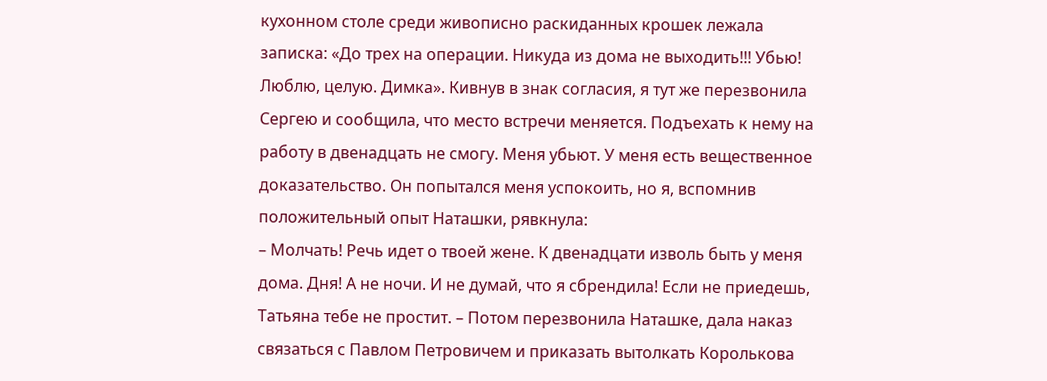кухонном столе среди живописно раскиданных крошек лежала записка: «До трех на операции. Никуда из дома не выходить!!! Убью! Люблю, целую. Димка». Кивнув в знак согласия, я тут же перезвонила Сергею и сообщила, что место встречи меняется. Подъехать к нему на работу в двенадцать не смогу. Меня убьют. У меня есть вещественное доказательство. Он попытался меня успокоить, но я, вспомнив положительный опыт Наташки, рявкнула:
– Молчать! Речь идет о твоей жене. К двенадцати изволь быть у меня дома. Дня! А не ночи. И не думай, что я сбрендила! Если не приедешь, Татьяна тебе не простит. – Потом перезвонила Наташке, дала наказ связаться с Павлом Петровичем и приказать вытолкать Королькова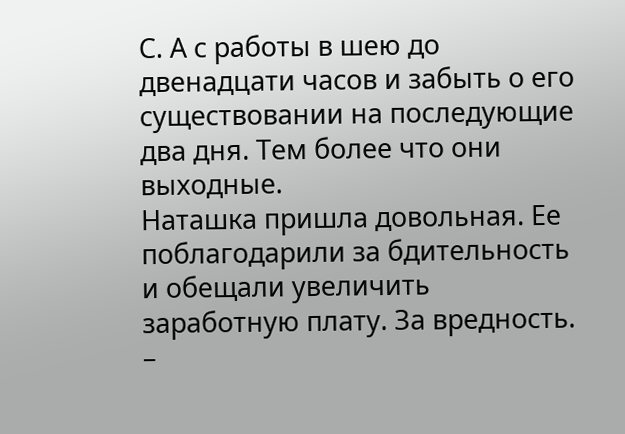С. А с работы в шею до двенадцати часов и забыть о его существовании на последующие два дня. Тем более что они выходные.
Наташка пришла довольная. Ее поблагодарили за бдительность и обещали увеличить заработную плату. За вредность.
–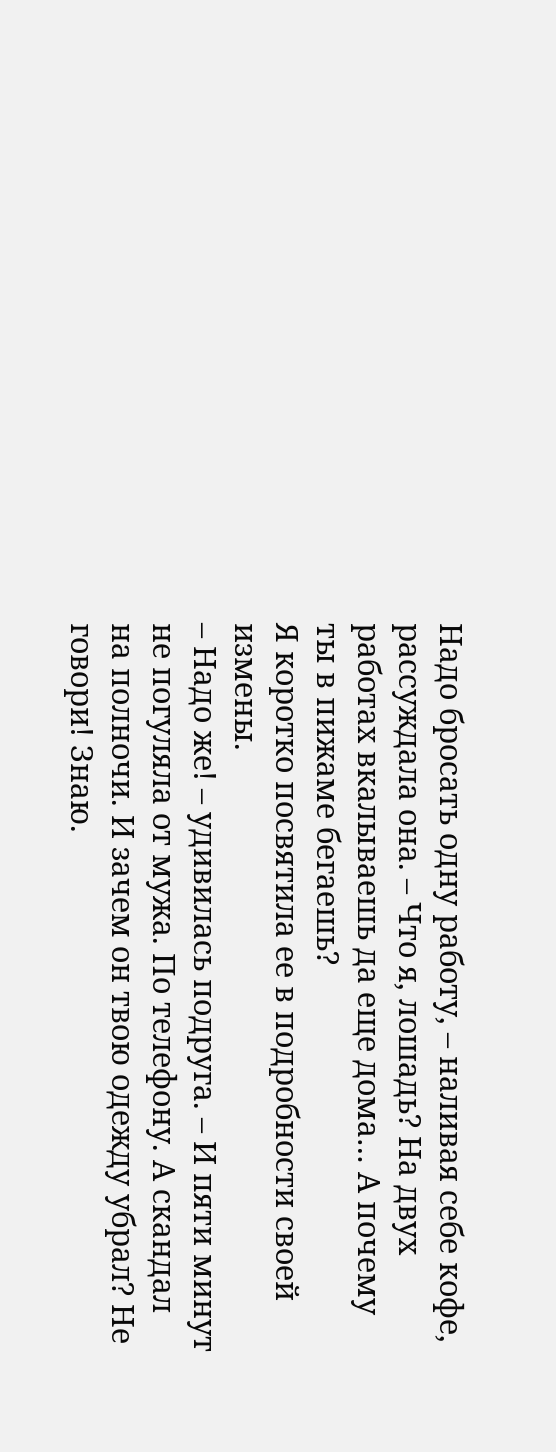Надо бросать одну работу, – наливая себе кофе, рассуждала она. – Что я, лошадь? На двух работах вкалываешь да еще дома… А почему ты в пижаме бегаешь?
Я коротко посвятила ее в подробности своей измены.
– Надо же! – удивилась подруга. – И пяти минут не погуляла от мужа. По телефону. А скандал на полночи. И зачем он твою одежду убрал? Не говори! Знаю.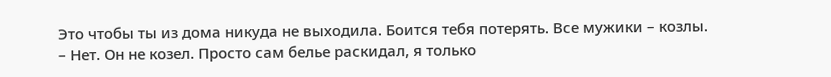Это чтобы ты из дома никуда не выходила. Боится тебя потерять. Все мужики – козлы.
– Нет. Он не козел. Просто сам белье раскидал, я только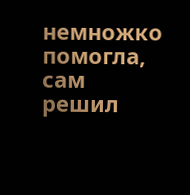немножко помогла, сам решил